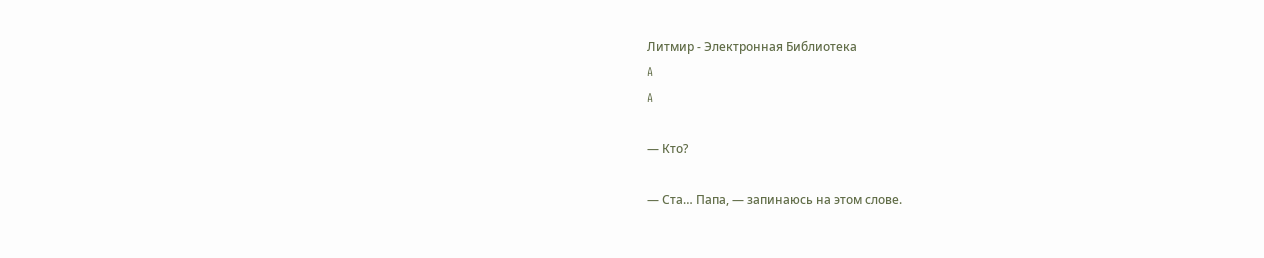Литмир - Электронная Библиотека
A
A

— Кто?

— Ста… Папа, — запинаюсь на этом слове.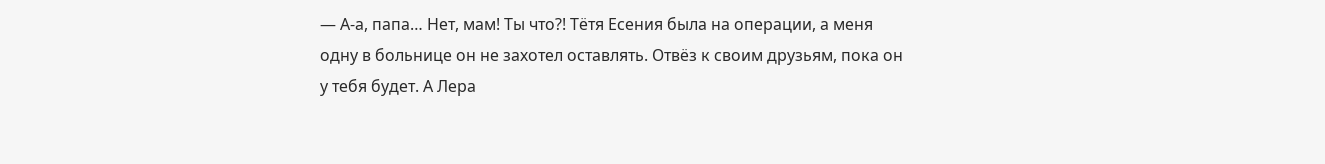— А-а, папа… Нет, мам! Ты что?! Тётя Есения была на операции, а меня одну в больнице он не захотел оставлять. Отвёз к своим друзьям, пока он у тебя будет. А Лера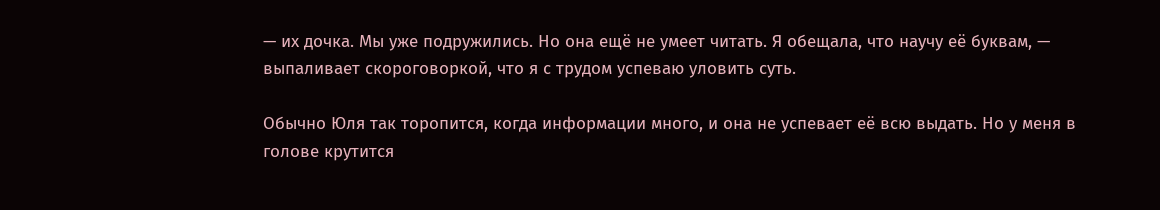— их дочка. Мы уже подружились. Но она ещё не умеет читать. Я обещала, что научу её буквам, — выпаливает скороговоркой, что я с трудом успеваю уловить суть.

Обычно Юля так торопится, когда информации много, и она не успевает её всю выдать. Но у меня в голове крутится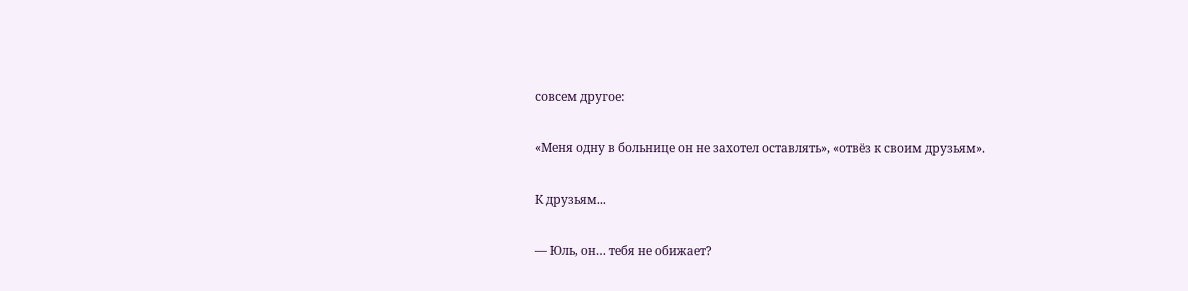совсем другое:

«Меня одну в больнице он не захотел оставлять», «отвёз к своим друзьям».

К друзьям...

— Юль, он… тебя не обижает?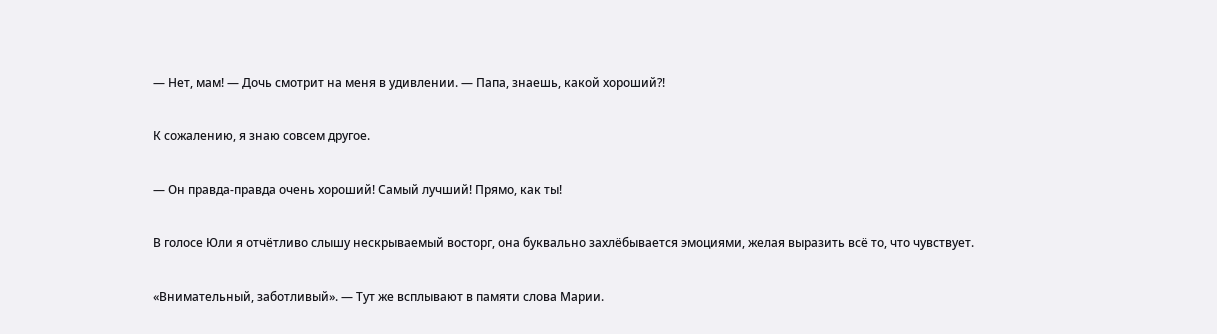— Нет, мам! — Дочь смотрит на меня в удивлении. — Папа, знаешь, какой хороший?!

К сожалению, я знаю совсем другое.

— Он правда-правда очень хороший! Самый лучший! Прямо, как ты!

В голосе Юли я отчётливо слышу нескрываемый восторг, она буквально захлёбывается эмоциями, желая выразить всё то, что чувствует.

«Внимательный, заботливый». — Тут же всплывают в памяти слова Марии.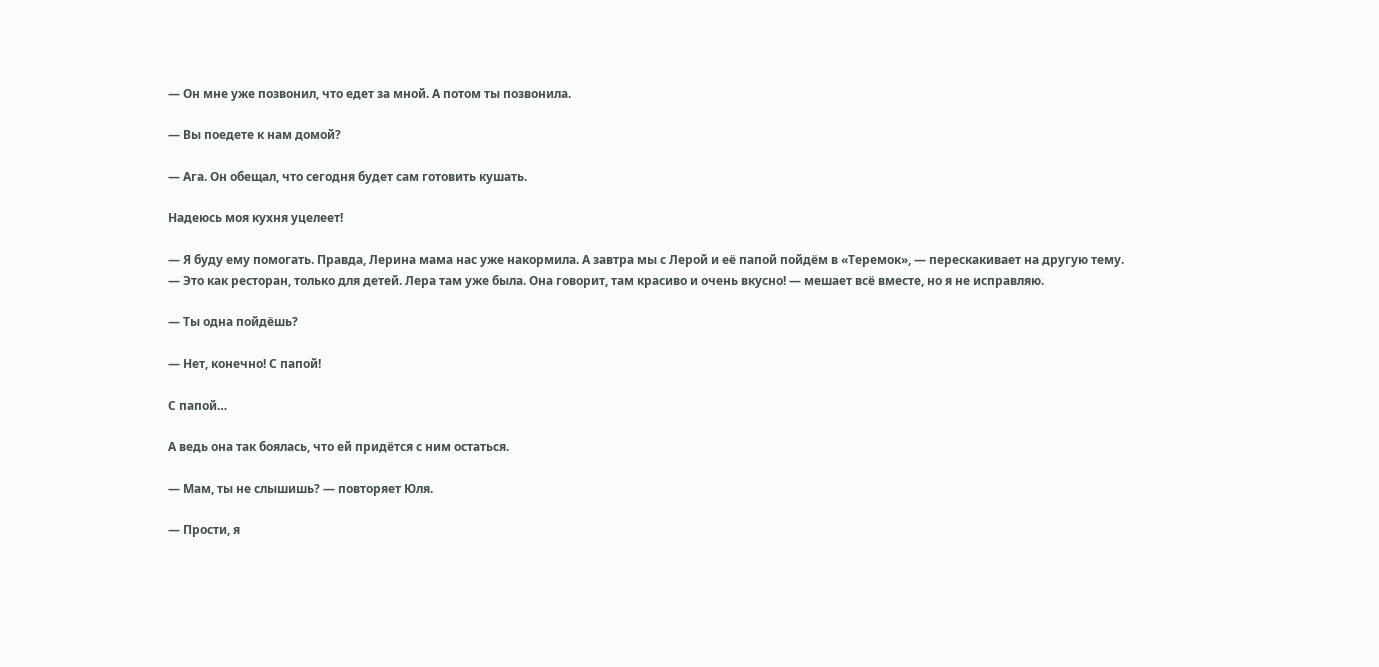— Он мне уже позвонил, что едет за мной. А потом ты позвонила.

— Вы поедете к нам домой?

— Ага. Он обещал, что сегодня будет сам готовить кушать.

Надеюсь моя кухня уцелеет!

— Я буду ему помогать. Правда, Лерина мама нас уже накормила. А завтра мы с Лерой и её папой пойдём в «Теремок», — перескакивает на другую тему. — Это как ресторан, только для детей. Лера там уже была. Она говорит, там красиво и очень вкусно! — мешает всё вместе, но я не исправляю.

— Ты одна пойдёшь?

— Нет, конечно! С папой!

С папой…

А ведь она так боялась, что ей придётся с ним остаться.

— Мам, ты не слышишь? — повторяет Юля.

— Прости, я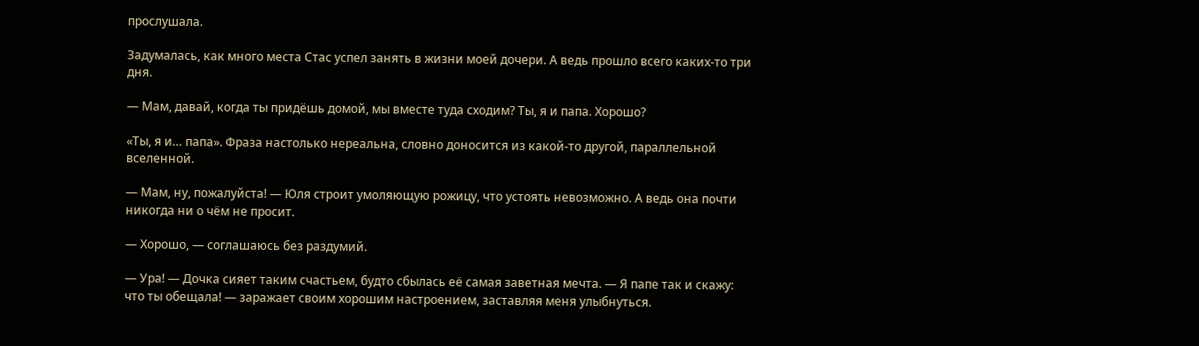прослушала.

Задумалась, как много места Стас успел занять в жизни моей дочери. А ведь прошло всего каких-то три дня.

— Мам, давай, когда ты придёшь домой, мы вместе туда сходим? Ты, я и папа. Хорошо?

«Ты, я и… папа». Фраза настолько нереальна, словно доносится из какой-то другой, параллельной вселенной.

— Мам, ну, пожалуйста! — Юля строит умоляющую рожицу, что устоять невозможно. А ведь она почти никогда ни о чём не просит.

— Хорошо, — соглашаюсь без раздумий.

— Ура! — Дочка сияет таким счастьем, будто сбылась её самая заветная мечта. — Я папе так и скажу: что ты обещала! — заражает своим хорошим настроением, заставляя меня улыбнуться.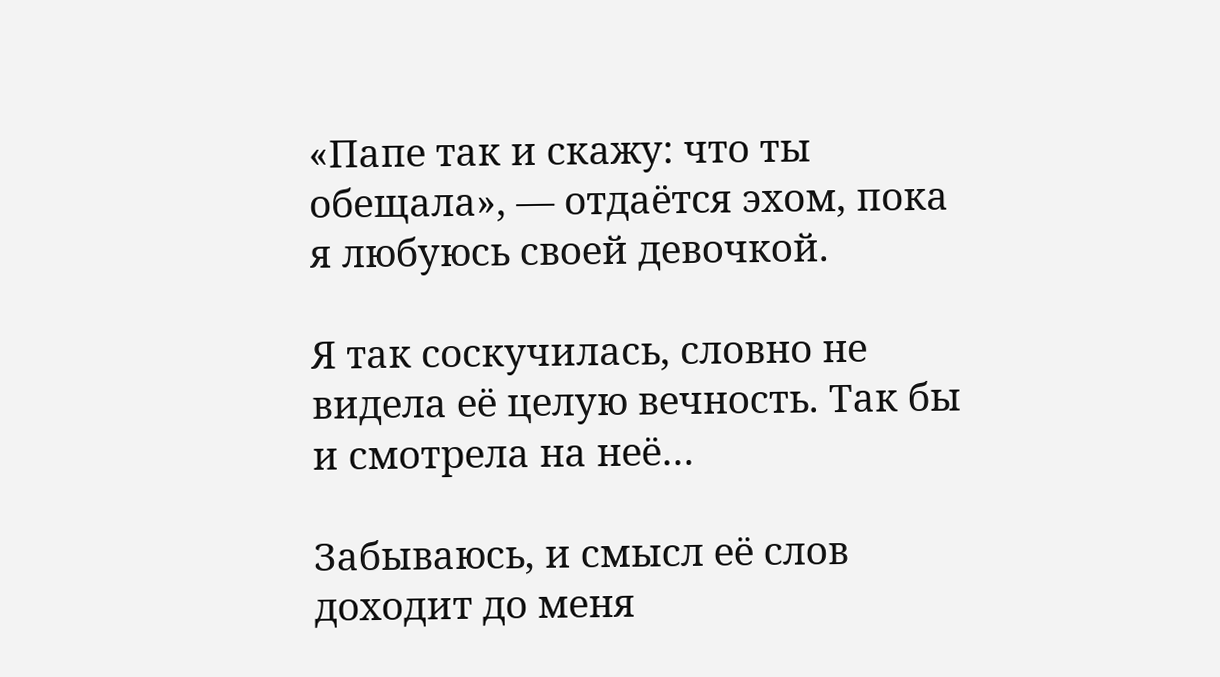«Папе так и скажу: что ты обещала», — отдаётся эхом, пока я любуюсь своей девочкой.

Я так соскучилась, словно не видела её целую вечность. Так бы и смотрела на неё…

Забываюсь, и смысл её слов доходит до меня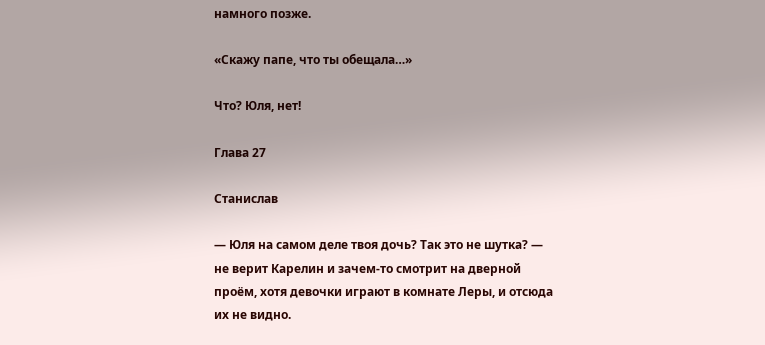намного позже.

«Скажу папе, что ты обещала…»

Что? Юля, нет!

Глава 27

Станислав

— Юля на самом деле твоя дочь? Так это не шутка? — не верит Карелин и зачем-то смотрит на дверной проём, хотя девочки играют в комнате Леры, и отсюда их не видно.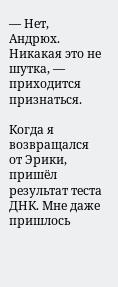— Нет, Андрюх. Никакая это не шутка, — приходится признаться.

Когда я возвращался от Эрики, пришёл результат теста ДНК. Мне даже пришлось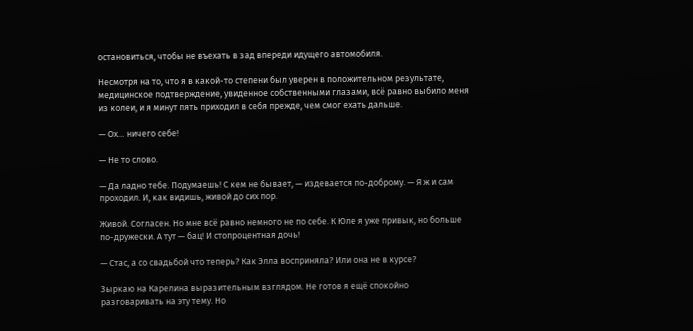остановиться, чтобы не въехать в зад впереди идущего автомобиля.

Несмотря на то, что я в какой-то степени был уверен в положительном результате, медицинское подтверждение, увиденное собственными глазами, всё равно выбило меня из колеи, и я минут пять приходил в себя прежде, чем смог ехать дальше.

— Ох… ничего себе!

— Не то слово.

— Да ладно тебе. Подумаешь! С кем не бывает, — издевается по-доброму. — Я ж и сам проходил. И, как видишь, живой до сих пор.

Живой. Согласен. Но мне всё равно немного не по себе. К Юле я уже привык, но больше по-дружески. А тут — бац! И стопроцентная дочь!

— Стас, а со свадьбой что теперь? Как Элла восприняла? Или она не в курсе?

Зыркаю на Карелина выразительным взглядом. Не готов я ещё спокойно разговаривать на эту тему. Но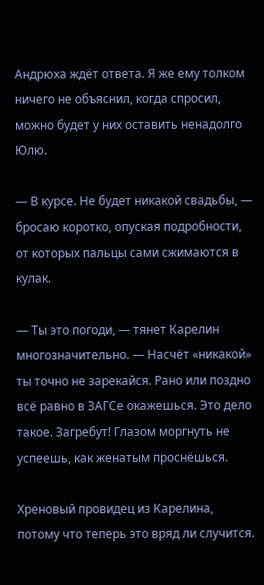Андрюха ждёт ответа. Я же ему толком ничего не объяснил, когда спросил, можно будет у них оставить ненадолго Юлю.

— В курсе. Не будет никакой свадьбы, — бросаю коротко, опуская подробности, от которых пальцы сами сжимаются в кулак.

— Ты это погоди, — тянет Карелин многозначительно. — Насчёт «никакой» ты точно не зарекайся. Рано или поздно всё равно в ЗАГСе окажешься. Это дело такое. Загребут! Глазом моргнуть не успеешь, как женатым проснёшься.

Хреновый провидец из Карелина, потому что теперь это вряд ли случится.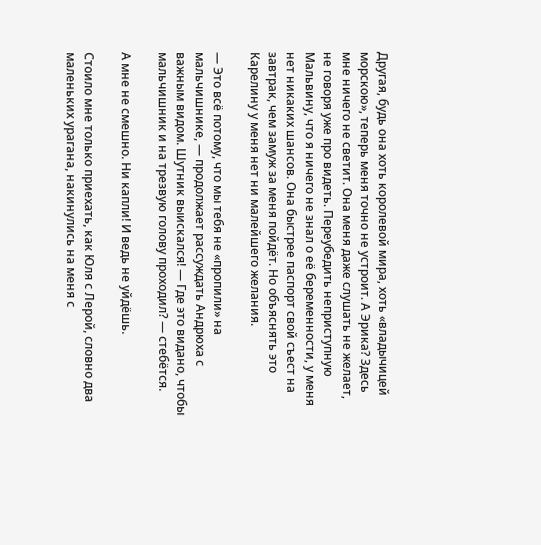Другая, будь она хоть королевой мира, хоть «владычицей морскою», теперь меня точно не устроит. А Эрика? Здесь мне ничего не светит. Она меня даже слушать не желает, не говоря уже про видеть. Переубедить неприступную Мальвину, что я ничего не знал о её беременности, у меня нет никаких шансов. Она быстрее паспорт свой съест на завтрак, чем замуж за меня пойдёт. Но объяснять это Карелину у меня нет ни малейшего желания.

— Это всё потому, что мы тебя не «пропили» на мальчишнике, — продолжает рассуждать Андрюха с важным видом. Шутник выискался! — Где это видано, чтобы мальчишник и на трезвую голову проходил? — стебётся.

А мне не смешно. Ни капли! И ведь не уйдёшь.

Стоило мне только приехать, как Юля с Лерой, словно два маленьких урагана, накинулись на меня с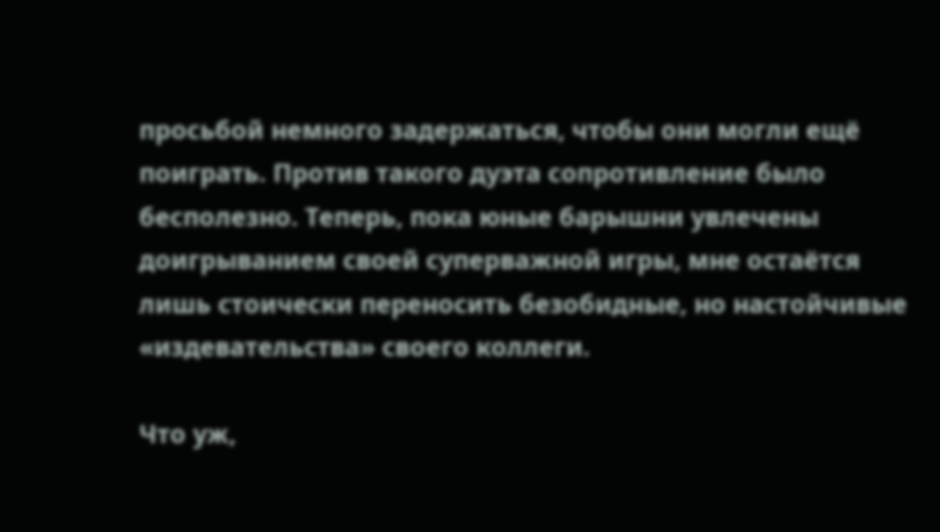просьбой немного задержаться, чтобы они могли ещё поиграть. Против такого дуэта сопротивление было бесполезно. Теперь, пока юные барышни увлечены доигрыванием своей суперважной игры, мне остаётся лишь стоически переносить безобидные, но настойчивые «издевательства» своего коллеги.

Что уж,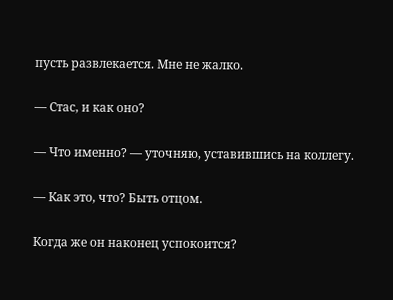пусть развлекается. Мне не жалко.

— Стас, и как оно?

— Что именно? — уточняю, уставившись на коллегу.

— Как это, что? Быть отцом.

Когда же он наконец успокоится?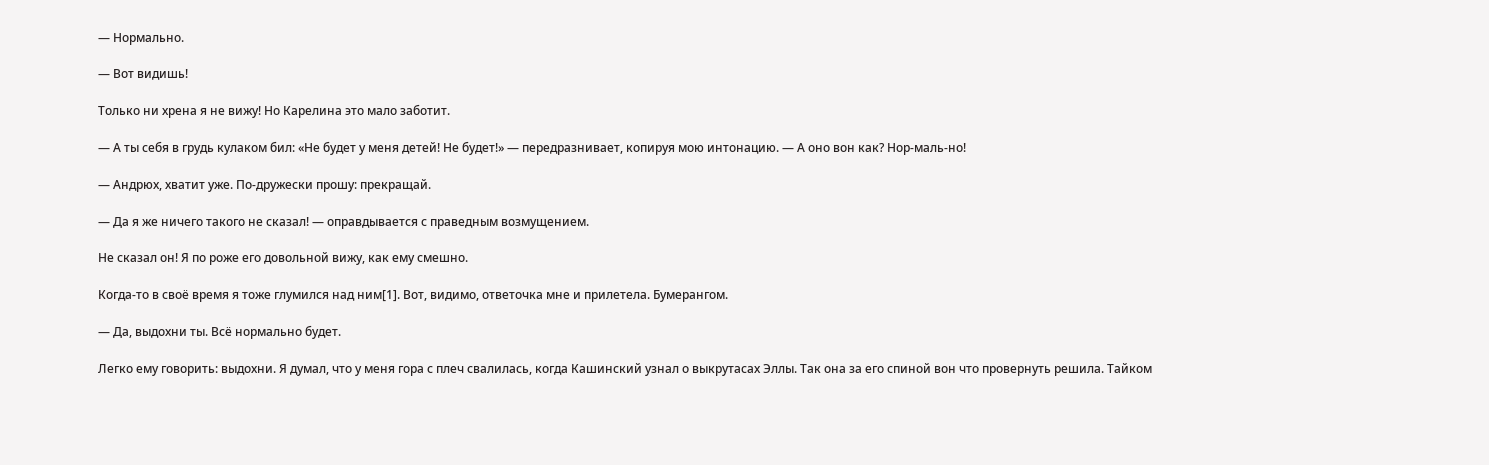— Нормально.

— Вот видишь!

Только ни хрена я не вижу! Но Карелина это мало заботит.

— А ты себя в грудь кулаком бил: «Не будет у меня детей! Не будет!» — передразнивает, копируя мою интонацию. — А оно вон как? Нор-маль-но!

— Андрюх, хватит уже. По-дружески прошу: прекращай.

— Да я же ничего такого не сказал! — оправдывается с праведным возмущением.

Не сказал он! Я по роже его довольной вижу, как ему смешно.

Когда-то в своё время я тоже глумился над ним[1]. Вот, видимо, ответочка мне и прилетела. Бумерангом.

— Да, выдохни ты. Всё нормально будет.

Легко ему говорить: выдохни. Я думал, что у меня гора с плеч свалилась, когда Кашинский узнал о выкрутасах Эллы. Так она за его спиной вон что провернуть решила. Тайком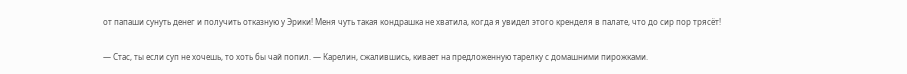от папаши сунуть денег и получить отказную у Эрики! Меня чуть такая кондрашка не хватила, когда я увидел этого кренделя в палате, что до сир пор трясёт!

— Стас, ты если суп не хочешь, то хоть бы чай попил. — Карелин, сжалившись, кивает на предложенную тарелку с домашними пирожками.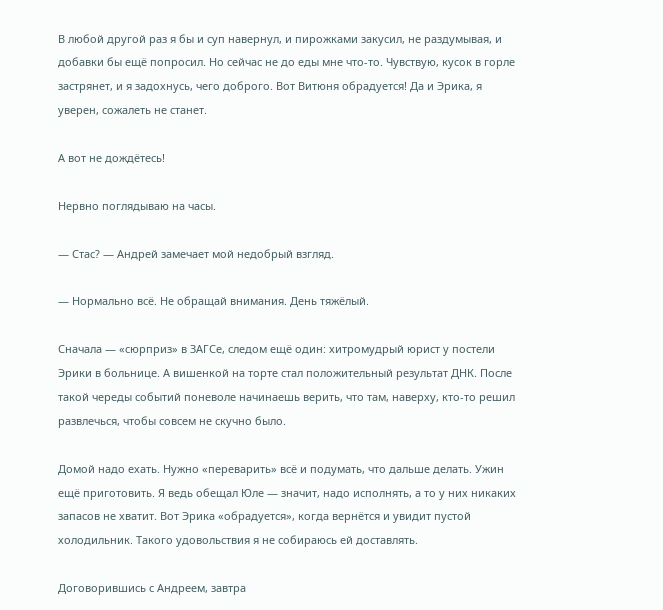В любой другой раз я бы и суп навернул, и пирожками закусил, не раздумывая, и добавки бы ещё попросил. Но сейчас не до еды мне что-то. Чувствую, кусок в горле застрянет, и я задохнусь, чего доброго. Вот Витюня обрадуется! Да и Эрика, я уверен, сожалеть не станет.

А вот не дождётесь!

Нервно поглядываю на часы.

— Стас? — Андрей замечает мой недобрый взгляд.

— Нормально всё. Не обращай внимания. День тяжёлый.

Сначала — «сюрприз» в ЗАГСе, следом ещё один: хитромудрый юрист у постели Эрики в больнице. А вишенкой на торте стал положительный результат ДНК. После такой череды событий поневоле начинаешь верить, что там, наверху, кто-то решил развлечься, чтобы совсем не скучно было.

Домой надо ехать. Нужно «переварить» всё и подумать, что дальше делать. Ужин ещё приготовить. Я ведь обещал Юле — значит, надо исполнять, а то у них никаких запасов не хватит. Вот Эрика «обрадуется», когда вернётся и увидит пустой холодильник. Такого удовольствия я не собираюсь ей доставлять.

Договорившись с Андреем, завтра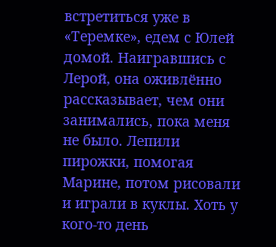встретиться уже в «Теремке», едем с Юлей домой. Наигравшись с Лерой, она оживлённо рассказывает, чем они занимались, пока меня не было. Лепили пирожки, помогая Марине, потом рисовали и играли в куклы. Хоть у кого-то день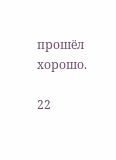прошёл хорошо.

22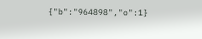{"b":"964898","o":1}